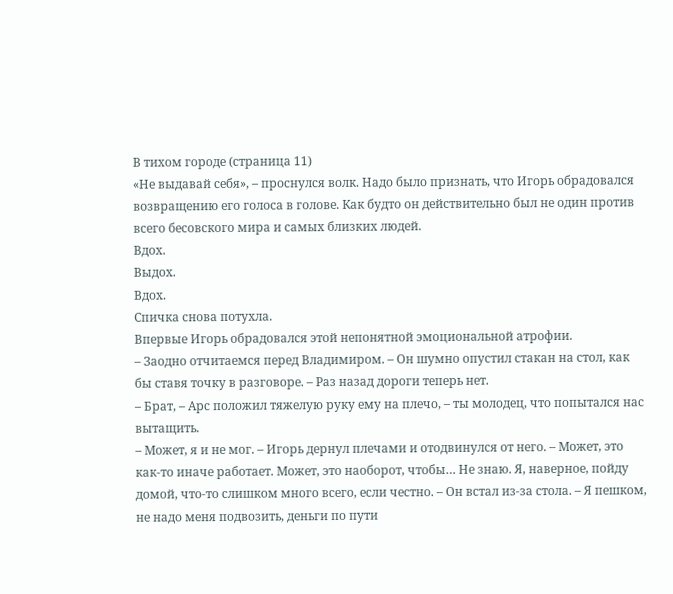В тихом городе (страница 11)
«Не выдавай себя», – проснулся волк. Надо было признать, что Игорь обрадовался возвращению его голоса в голове. Как будто он действительно был не один против всего бесовского мира и самых близких людей.
Вдох.
Выдох.
Вдох.
Спичка снова потухла.
Впервые Игорь обрадовался этой непонятной эмоциональной атрофии.
– Заодно отчитаемся перед Владимиром. – Он шумно опустил стакан на стол, как бы ставя точку в разговоре. – Раз назад дороги теперь нет.
– Брат, – Арс положил тяжелую руку ему на плечо, – ты молодец, что попытался нас вытащить.
– Может, я и не мог. – Игорь дернул плечами и отодвинулся от него. – Может, это как-то иначе работает. Может, это наоборот, чтобы… Не знаю. Я, наверное, пойду домой, что-то слишком много всего, если честно. – Он встал из-за стола. – Я пешком, не надо меня подвозить, деньги по пути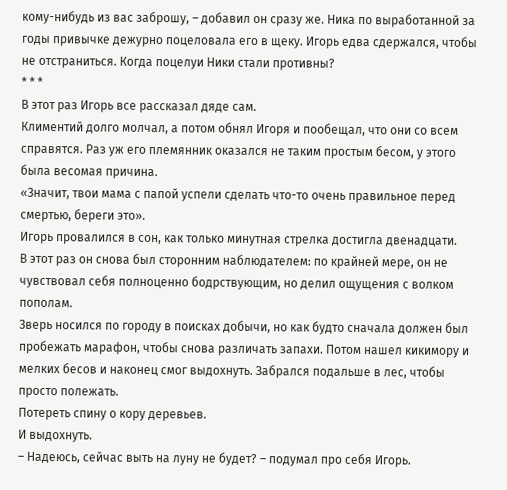кому-нибудь из вас заброшу, – добавил он сразу же. Ника по выработанной за годы привычке дежурно поцеловала его в щеку. Игорь едва сдержался, чтобы не отстраниться. Когда поцелуи Ники стали противны?
* * *
В этот раз Игорь все рассказал дяде сам.
Климентий долго молчал, а потом обнял Игоря и пообещал, что они со всем справятся. Раз уж его племянник оказался не таким простым бесом, у этого была весомая причина.
«Значит, твои мама с папой успели сделать что-то очень правильное перед смертью, береги это».
Игорь провалился в сон, как только минутная стрелка достигла двенадцати.
В этот раз он снова был сторонним наблюдателем: по крайней мере, он не чувствовал себя полноценно бодрствующим, но делил ощущения с волком пополам.
Зверь носился по городу в поисках добычи, но как будто сначала должен был пробежать марафон, чтобы снова различать запахи. Потом нашел кикимору и мелких бесов и наконец смог выдохнуть. Забрался подальше в лес, чтобы просто полежать.
Потереть спину о кору деревьев.
И выдохнуть.
– Надеюсь, сейчас выть на луну не будет? – подумал про себя Игорь.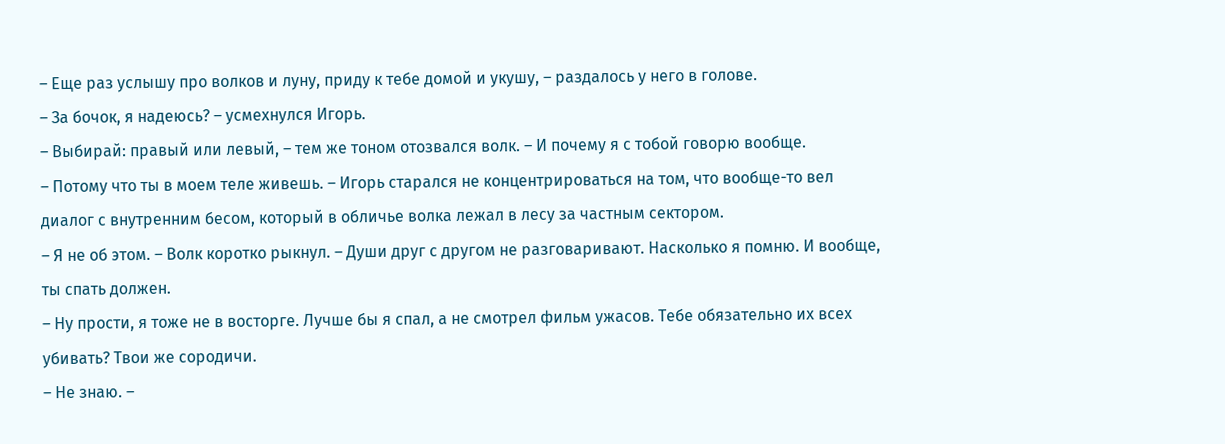– Еще раз услышу про волков и луну, приду к тебе домой и укушу, – раздалось у него в голове.
– За бочок, я надеюсь? – усмехнулся Игорь.
– Выбирай: правый или левый, – тем же тоном отозвался волк. – И почему я с тобой говорю вообще.
– Потому что ты в моем теле живешь. – Игорь старался не концентрироваться на том, что вообще-то вел диалог с внутренним бесом, который в обличье волка лежал в лесу за частным сектором.
– Я не об этом. – Волк коротко рыкнул. – Души друг с другом не разговаривают. Насколько я помню. И вообще, ты спать должен.
– Ну прости, я тоже не в восторге. Лучше бы я спал, а не смотрел фильм ужасов. Тебе обязательно их всех убивать? Твои же сородичи.
– Не знаю. –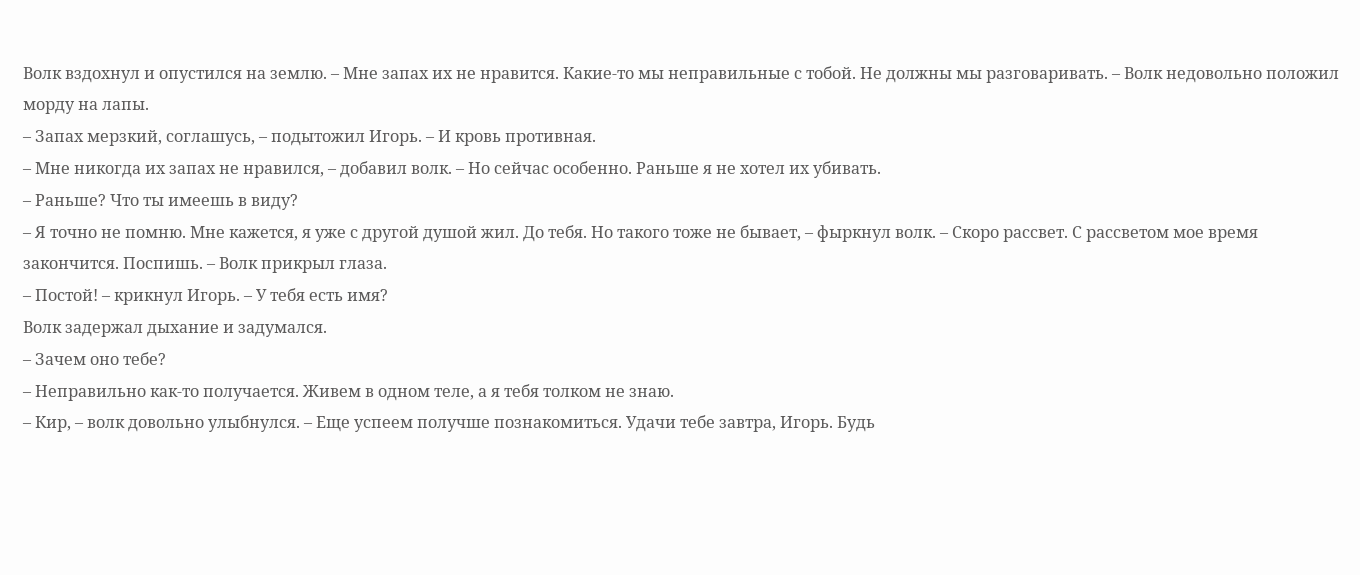Волк вздохнул и опустился на землю. – Мне запах их не нравится. Какие-то мы неправильные с тобой. Не должны мы разговаривать. – Волк недовольно положил морду на лапы.
– Запах мерзкий, соглашусь, – подытожил Игорь. – И кровь противная.
– Мне никогда их запах не нравился, – добавил волк. – Но сейчас особенно. Раньше я не хотел их убивать.
– Раньше? Что ты имеешь в виду?
– Я точно не помню. Мне кажется, я уже с другой душой жил. До тебя. Но такого тоже не бывает, – фыркнул волк. – Скоро рассвет. С рассветом мое время закончится. Поспишь. – Волк прикрыл глаза.
– Постой! – крикнул Игорь. – У тебя есть имя?
Волк задержал дыхание и задумался.
– Зачем оно тебе?
– Неправильно как-то получается. Живем в одном теле, а я тебя толком не знаю.
– Кир, – волк довольно улыбнулся. – Еще успеем получше познакомиться. Удачи тебе завтра, Игорь. Будь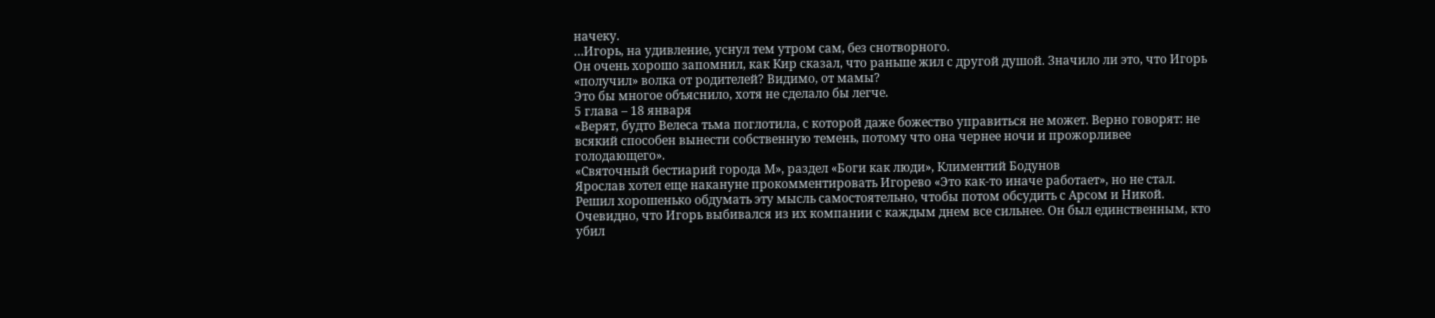начеку.
…Игорь, на удивление, уснул тем утром сам, без снотворного.
Он очень хорошо запомнил, как Кир сказал, что раньше жил с другой душой. Значило ли это, что Игорь «получил» волка от родителей? Видимо, от мамы?
Это бы многое объяснило, хотя не сделало бы легче.
5 глава – 18 января
«Верят, будто Велеса тьма поглотила, с которой даже божество управиться не может. Верно говорят: не всякий способен вынести собственную темень, потому что она чернее ночи и прожорливее голодающего».
«Святочный бестиарий города М», раздел «Боги как люди», Климентий Бодунов
Ярослав хотел еще накануне прокомментировать Игорево «Это как-то иначе работает», но не стал. Решил хорошенько обдумать эту мысль самостоятельно, чтобы потом обсудить с Арсом и Никой. Очевидно, что Игорь выбивался из их компании с каждым днем все сильнее. Он был единственным, кто убил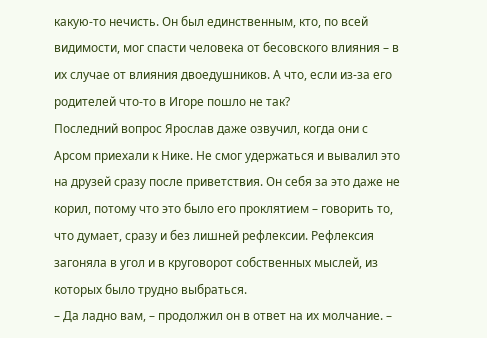какую-то нечисть. Он был единственным, кто, по всей видимости, мог спасти человека от бесовского влияния – в их случае от влияния двоедушников. А что, если из-за его родителей что-то в Игоре пошло не так?
Последний вопрос Ярослав даже озвучил, когда они с Арсом приехали к Нике. Не смог удержаться и вывалил это на друзей сразу после приветствия. Он себя за это даже не корил, потому что это было его проклятием – говорить то, что думает, сразу и без лишней рефлексии. Рефлексия загоняла в угол и в круговорот собственных мыслей, из которых было трудно выбраться.
– Да ладно вам, – продолжил он в ответ на их молчание. –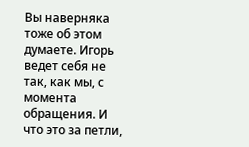Вы наверняка тоже об этом думаете. Игорь ведет себя не так, как мы, с момента обращения. И что это за петли,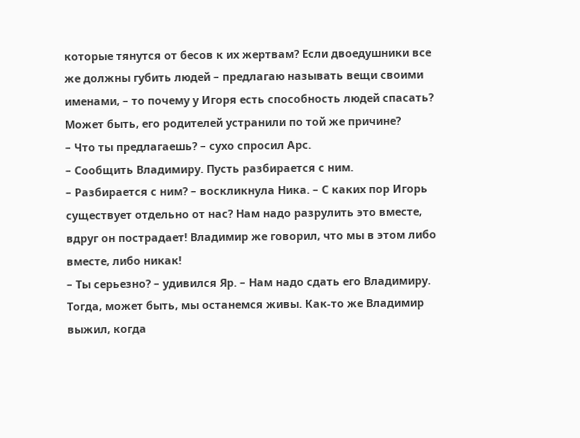которые тянутся от бесов к их жертвам? Если двоедушники все же должны губить людей – предлагаю называть вещи своими именами, – то почему у Игоря есть способность людей спасать? Может быть, его родителей устранили по той же причине?
– Что ты предлагаешь? – сухо спросил Арс.
– Сообщить Владимиру. Пусть разбирается с ним.
– Разбирается с ним? – воскликнула Ника. – С каких пор Игорь существует отдельно от нас? Нам надо разрулить это вместе, вдруг он пострадает! Владимир же говорил, что мы в этом либо вместе, либо никак!
– Ты серьезно? – удивился Яр. – Нам надо сдать его Владимиру. Тогда, может быть, мы останемся живы. Как-то же Владимир выжил, когда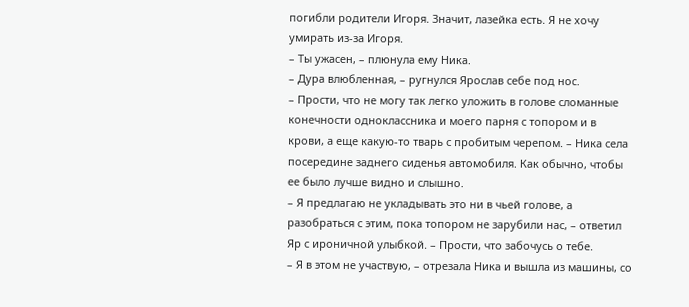погибли родители Игоря. Значит, лазейка есть. Я не хочу умирать из-за Игоря.
– Ты ужасен, – плюнула ему Ника.
– Дура влюбленная, – ругнулся Ярослав себе под нос.
– Прости, что не могу так легко уложить в голове сломанные конечности одноклассника и моего парня с топором и в крови, а еще какую-то тварь с пробитым черепом. – Ника села посередине заднего сиденья автомобиля. Как обычно, чтобы ее было лучше видно и слышно.
– Я предлагаю не укладывать это ни в чьей голове, а разобраться с этим, пока топором не зарубили нас, – ответил Яр с ироничной улыбкой. – Прости, что забочусь о тебе.
– Я в этом не участвую, – отрезала Ника и вышла из машины, со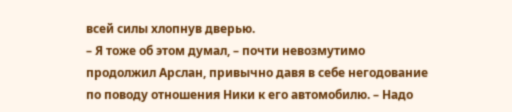всей силы хлопнув дверью.
– Я тоже об этом думал, – почти невозмутимо продолжил Арслан, привычно давя в себе негодование по поводу отношения Ники к его автомобилю. – Надо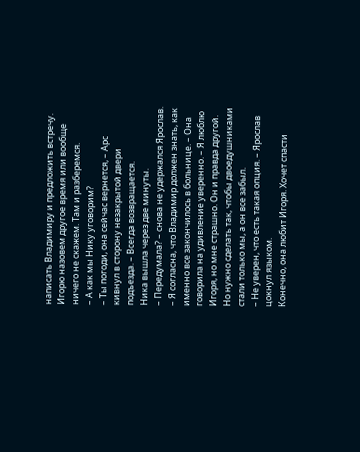написать Владимиру и предложить встречу. Игорю назовем другое время или вообще ничего не скажем. Там и разберемся.
– А как мы Нику уговорим?
– Ты погоди, она сейчас вернется, – Арс кивнул в сторону незакрытой двери подъезда. – Всегда возвращается.
Ника вышла через две минуты.
– Передумала? – снова не удержался Ярослав.
– Я согласна, что Владимир должен знать, как именно все закончилось в больнице. – Она говорила на удивление уверенно. – Я люблю Игоря, но мне страшно. Он и правда другой. Но нужно сделать так, чтобы двоедушниками стали только мы, а он все забыл.
– Не уверен, что есть такая опция. – Ярослав цокнул языком.
Конечно, она любит Игоря. Хочет спасти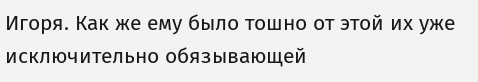Игоря. Как же ему было тошно от этой их уже исключительно обязывающей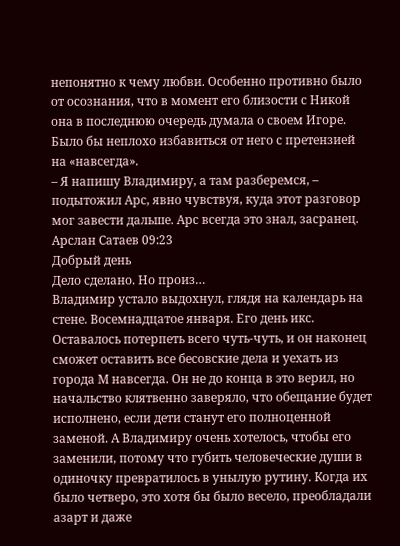непонятно к чему любви. Особенно противно было от осознания, что в момент его близости с Никой она в последнюю очередь думала о своем Игоре.
Было бы неплохо избавиться от него с претензией на «навсегда».
– Я напишу Владимиру, а там разберемся, – подытожил Арс, явно чувствуя, куда этот разговор мог завести дальше. Арс всегда это знал, засранец.
Арслан Сатаев 09:23
Добрый день
Дело сделано. Но произ…
Владимир устало выдохнул, глядя на календарь на стене. Восемнадцатое января. Его день икс. Оставалось потерпеть всего чуть-чуть, и он наконец сможет оставить все бесовские дела и уехать из города М навсегда. Он не до конца в это верил, но начальство клятвенно заверяло, что обещание будет исполнено, если дети станут его полноценной заменой. А Владимиру очень хотелось, чтобы его заменили, потому что губить человеческие души в одиночку превратилось в унылую рутину. Когда их было четверо, это хотя бы было весело, преобладали азарт и даже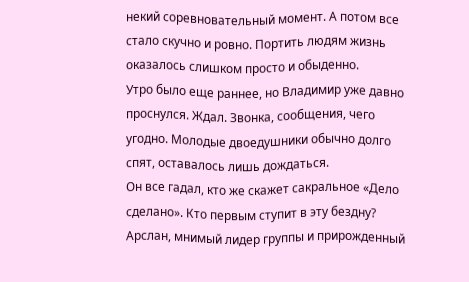некий соревновательный момент. А потом все стало скучно и ровно. Портить людям жизнь оказалось слишком просто и обыденно.
Утро было еще раннее, но Владимир уже давно проснулся. Ждал. Звонка, сообщения, чего угодно. Молодые двоедушники обычно долго спят, оставалось лишь дождаться.
Он все гадал, кто же скажет сакральное «Дело сделано». Кто первым ступит в эту бездну? Арслан, мнимый лидер группы и прирожденный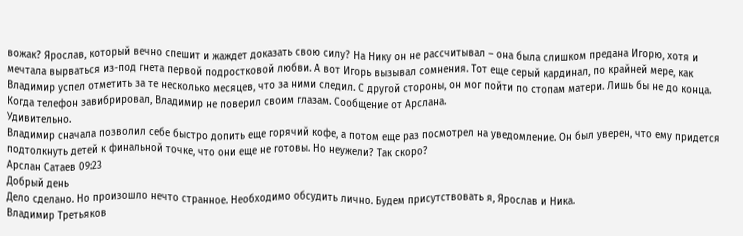вожак? Ярослав, который вечно спешит и жаждет доказать свою силу? На Нику он не рассчитывал – она была слишком предана Игорю, хотя и мечтала вырваться из-под гнета первой подростковой любви. А вот Игорь вызывал сомнения. Тот еще серый кардинал, по крайней мере, как Владимир успел отметить за те несколько месяцев, что за ними следил. С другой стороны, он мог пойти по стопам матери. Лишь бы не до конца.
Когда телефон завибрировал, Владимир не поверил своим глазам. Сообщение от Арслана.
Удивительно.
Владимир сначала позволил себе быстро допить еще горячий кофе, а потом еще раз посмотрел на уведомление. Он был уверен, что ему придется подтолкнуть детей к финальной точке, что они еще не готовы. Но неужели? Так скоро?
Арслан Сатаев 09:23
Добрый день
Дело сделано. Но произошло нечто странное. Необходимо обсудить лично. Будем присутствовать я, Ярослав и Ника.
Владимир Третьяков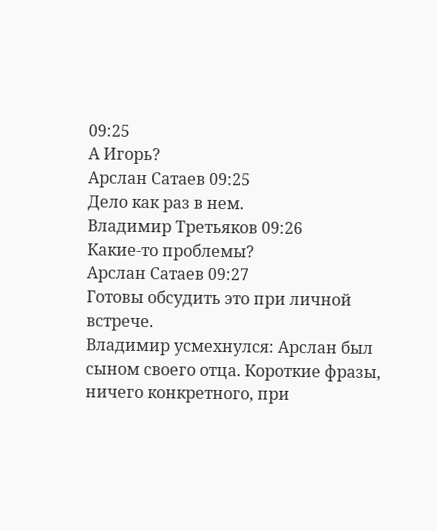09:25
А Игорь?
Арслан Сатаев 09:25
Дело как раз в нем.
Владимир Третьяков 09:26
Какие-то проблемы?
Арслан Сатаев 09:27
Готовы обсудить это при личной встрече.
Владимир усмехнулся: Арслан был сыном своего отца. Короткие фразы, ничего конкретного, при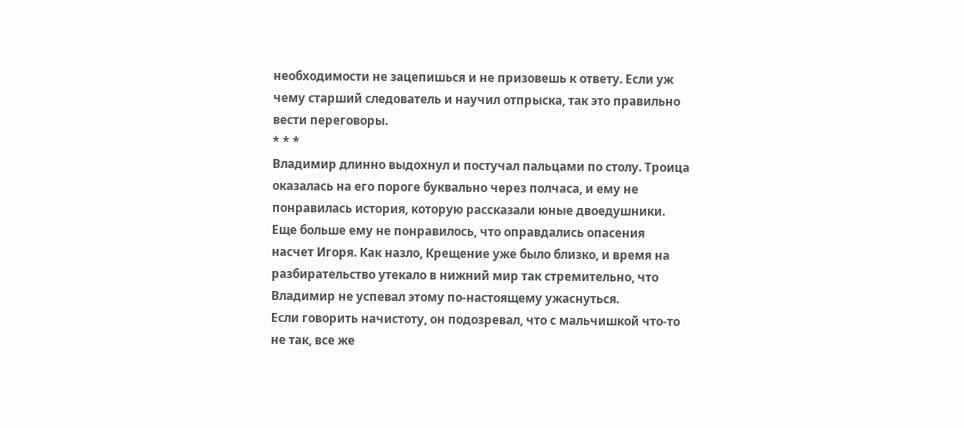необходимости не зацепишься и не призовешь к ответу. Если уж чему старший следователь и научил отпрыска, так это правильно вести переговоры.
* * *
Владимир длинно выдохнул и постучал пальцами по столу. Троица оказалась на его пороге буквально через полчаса, и ему не понравилась история, которую рассказали юные двоедушники. Еще больше ему не понравилось, что оправдались опасения насчет Игоря. Как назло, Крещение уже было близко, и время на разбирательство утекало в нижний мир так стремительно, что Владимир не успевал этому по-настоящему ужаснуться.
Если говорить начистоту, он подозревал, что с мальчишкой что-то не так, все же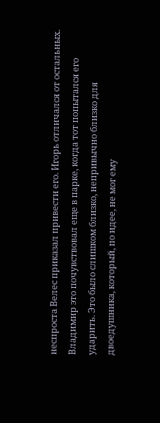неспроста Велес приказал привести его. Игорь отличался от остальных. Владимир это почувствовал еще в парке, когда тот попытался его ударить. Это было слишком близко, непривычно близко для двоедушника, который, по идее, не мог ему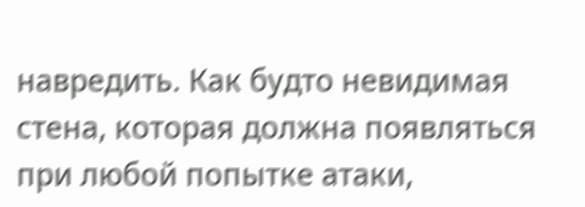навредить. Как будто невидимая стена, которая должна появляться при любой попытке атаки,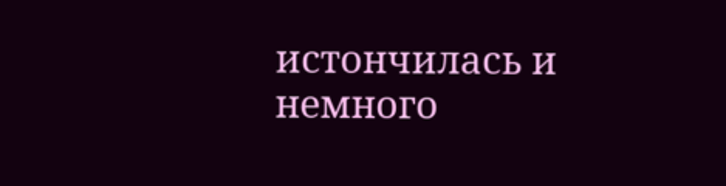истончилась и немного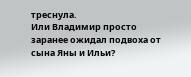треснула.
Или Владимир просто заранее ожидал подвоха от сына Яны и Ильи?